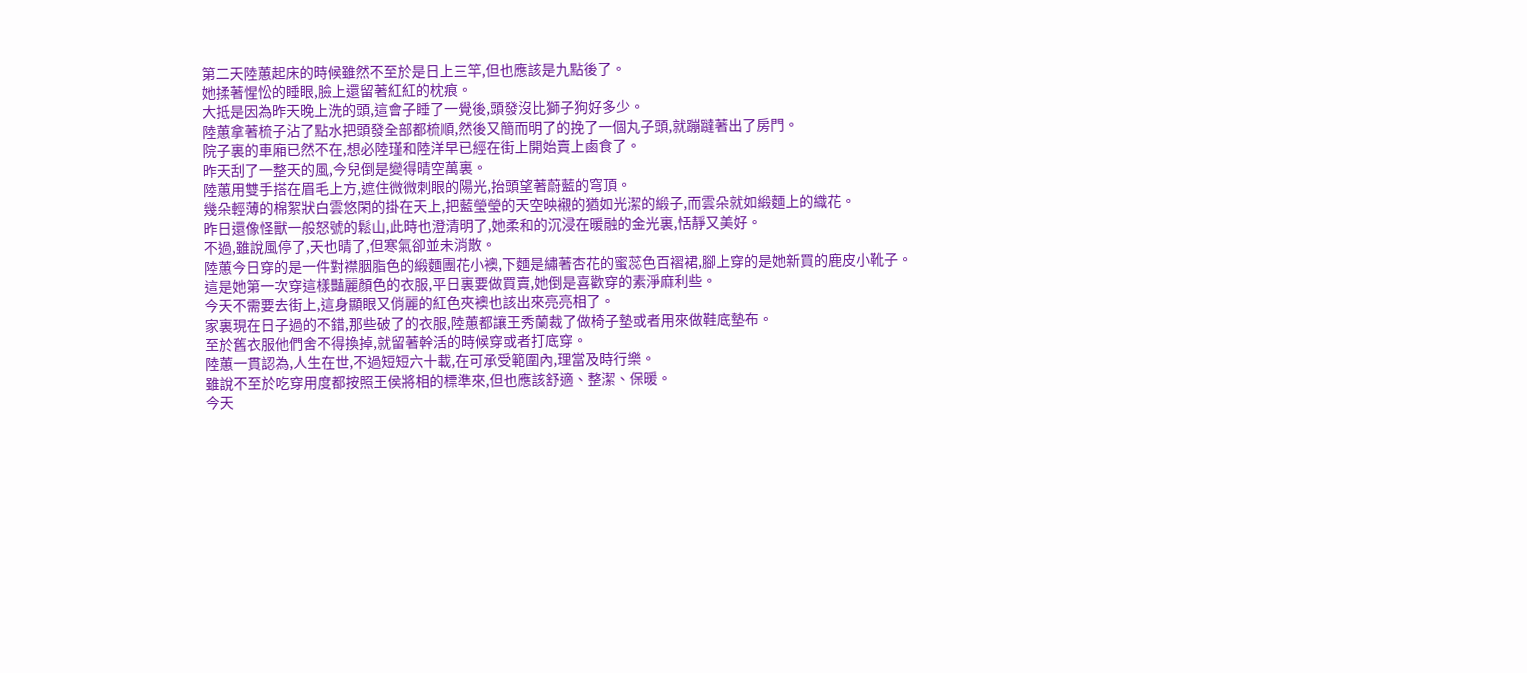第二天陸蕙起床的時候雖然不至於是日上三竿,但也應該是九點後了。
她揉著惺忪的睡眼,臉上還留著紅紅的枕痕。
大抵是因為昨天晚上洗的頭,這會子睡了一覺後,頭發沒比獅子狗好多少。
陸蕙拿著梳子沾了點水把頭發全部都梳順,然後又簡而明了的挽了一個丸子頭,就蹦躂著出了房門。
院子裏的車廂已然不在,想必陸瑾和陸洋早已經在街上開始賣上鹵食了。
昨天刮了一整天的風,今兒倒是變得晴空萬裏。
陸蕙用雙手搭在眉毛上方,遮住微微刺眼的陽光,抬頭望著蔚藍的穹頂。
幾朵輕薄的棉絮狀白雲悠閑的掛在天上,把藍瑩瑩的天空映襯的猶如光潔的緞子,而雲朵就如緞麵上的織花。
昨日還像怪獸一般怒號的鬆山,此時也澄清明了,她柔和的沉浸在暖融的金光裏,恬靜又美好。
不過,雖說風停了,天也晴了,但寒氣卻並未消散。
陸蕙今日穿的是一件對襟胭脂色的緞麵團花小襖,下麵是繡著杏花的蜜蕊色百褶裙,腳上穿的是她新買的鹿皮小靴子。
這是她第一次穿這樣豔麗顏色的衣服,平日裏要做買賣,她倒是喜歡穿的素淨麻利些。
今天不需要去街上,這身顯眼又俏麗的紅色夾襖也該出來亮亮相了。
家裏現在日子過的不錯,那些破了的衣服,陸蕙都讓王秀蘭裁了做椅子墊或者用來做鞋底墊布。
至於舊衣服他們舍不得換掉,就留著幹活的時候穿或者打底穿。
陸蕙一貫認為,人生在世,不過短短六十載,在可承受範圍內,理當及時行樂。
雖說不至於吃穿用度都按照王侯將相的標準來,但也應該舒適、整潔、保暖。
今天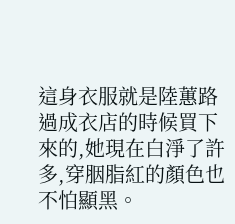這身衣服就是陸蕙路過成衣店的時候買下來的,她現在白淨了許多,穿胭脂紅的顏色也不怕顯黑。